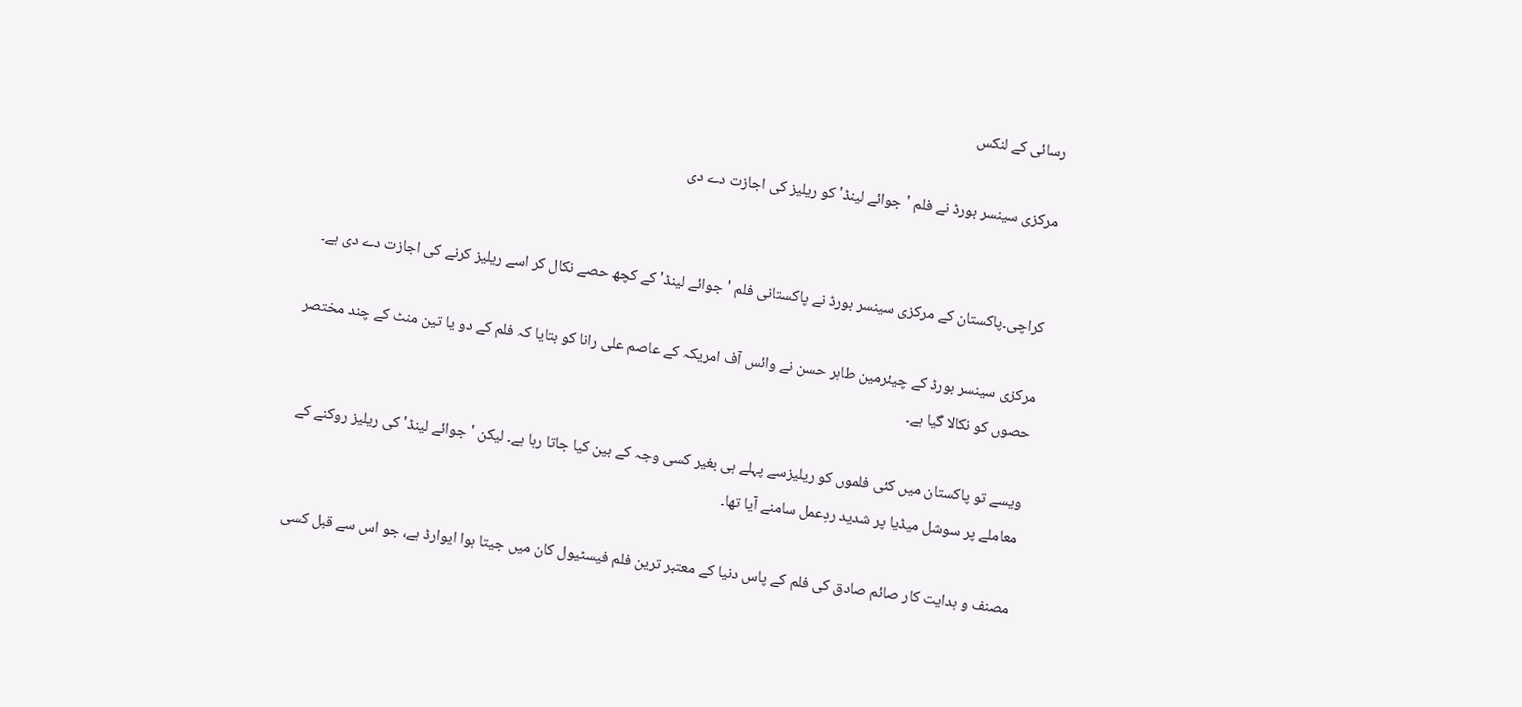رسائی کے لنکس

مرکزی سینسر بورڈ نے فلم 'جوائے لینڈ' کو ریلیز کی اجازت دے دی


کراچی۔پاکستان کے مرکزی سینسر بورڈ نے پاکستانی فلم 'جوائے لینڈ' کے کچھ حصے نکال کر اسے ریلیز کرنے کی اجازت دے دی ہے۔

مرکزی سینسر بورڈ کے چیئرمین طاہر حسن نے وائس آف امریکہ کے عاصم علی رانا کو بتایا کہ فلم کے دو یا تین منٹ کے چند مختصر حصوں کو نکالا گیا ہے۔

ویسے تو پاکستان میں کئی فلموں کو ریلیزسے پہلے ہی بغیر کسی وجہ کے بین کیا جاتا رہا ہے۔ لیکن 'جوائے لینڈ' کی ریلیز روکنے کے معاملے پر سوشل میڈیا پر شدید ردِعمل سامنے آیا تھا۔

مصنف و ہدایت کار صائم صادق کی فلم کے پاس دنیا کے معتبر ترین فلم فیسٹیول کان میں جیتا ہوا ایوارڈ ہے، جو اس سے قبل کسی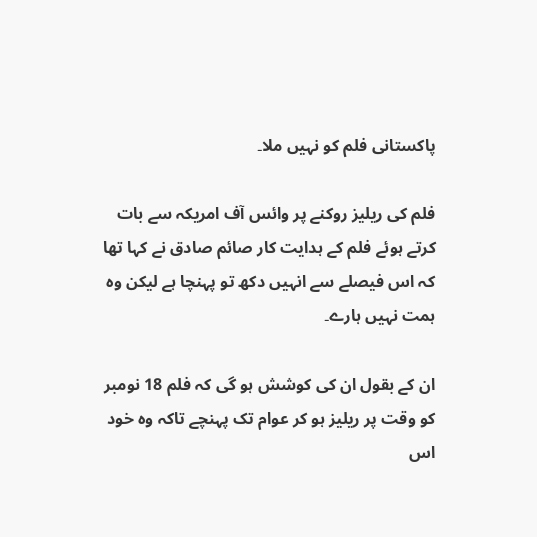پاکستانی فلم کو نہیں ملا۔

فلم کی ریلیز روکنے پر وائس آف امریکہ سے بات کرتے ہوئے فلم کے ہدایت کار صائم صادق نے کہا تھا کہ اس فیصلے سے انہیں دکھ تو پہنچا ہے لیکن وہ ہمت نہیں ہارے۔

ان کے بقول ان کی کوشش ہو گی کہ فلم 18 نومبر کو وقت پر ریلیز ہو کر عوام تک پہنچے تاکہ وہ خود اس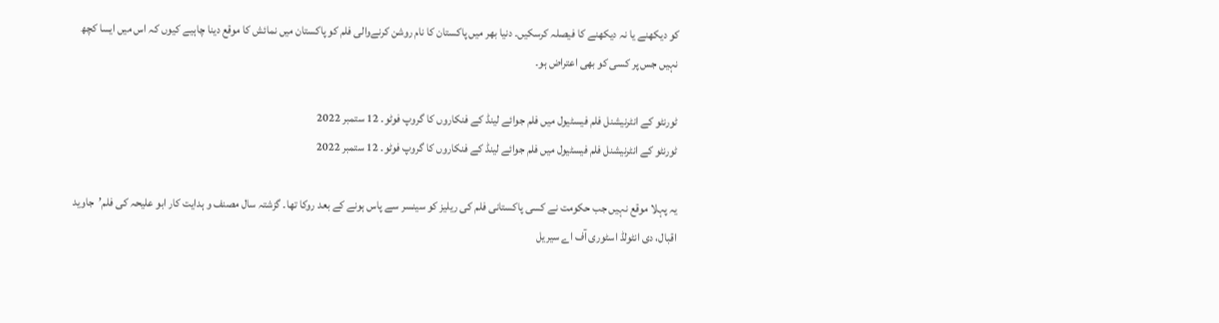کو دیکھنے یا نہ دیکھنے کا فیصلہ کرسکیں۔ دنیا بھر میں پاکستان کا نام روشن کرنےوالی فلم کو پاکستان میں نمائش کا موقع دینا چاہیے کیوں کہ اس میں ایسا کچھ نہیں جس پر کسی کو بھی اعتراض ہو۔

ٹورنٹو کے انٹرنیشنل فلم فیسٹیول میں فلم جوائے لینڈ کے فنکاروں کا گروپ فوٹو۔ 12 ستمبر 2022
ٹورنٹو کے انٹرنیشنل فلم فیسٹیول میں فلم جوائے لینڈ کے فنکاروں کا گروپ فوٹو۔ 12 ستمبر 2022

یہ پہلا موقع نہیں جب حکومت نے کسی پاکستانی فلم کی ریلیز کو سینسر سے پاس ہونے کے بعد روکا تھا۔ گزشتہ سال مصنف و ہدایت کار ابو علیحہ کی فلم’جاوید اقبال، دی انٹولڈ اسٹوری آف اے سیریل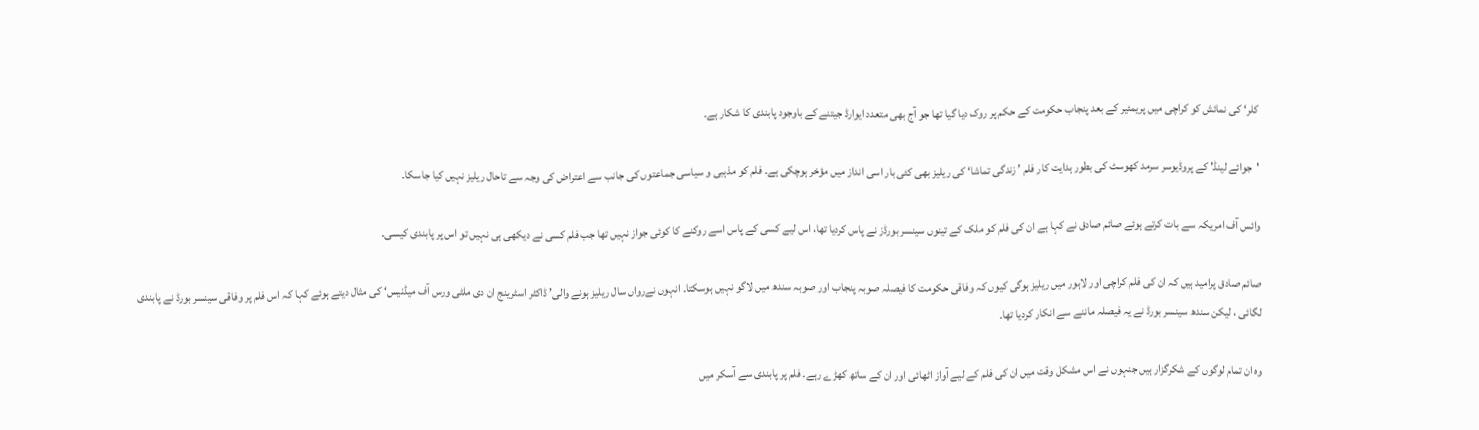کلر‘ کی نمائش کو کراچی میں پریمئیر کے بعد پنجاب حکومت کے حکم پر روک دیا گیا تھا جو آج بھی متعدد ایوارڈ جیتنے کے باوجود پابندی کا شکار ہے۔

'جوائے لینڈ' کے پروڈیوسر سرمد کھوسٹ کی بطور ہدایت کار فلم ’ زندگی تماشا‘ کی ریلیز بھی کئی بار اسی انداز میں مؤخر ہوچکی ہے۔ فلم کو مذہبی و سیاسی جماعتوں کی جانب سے اعتراض کی وجہ سے تاحال ریلیز نہیں کیا جاسکا۔

وائس آف امریکہ سے بات کرتے ہوئے صائم صادق نے کہا ہے ان کی فلم کو ملک کے تینوں سینسر بورڈز نے پاس کردیا تھا، اس لیے کسی کے پاس اسے روکنے کا کوئی جواز نہیں تھا جب فلم کسی نے دیکھی ہی نہیں تو اس پر پابندی کیسی۔

صائم صادق پرامید ہیں کہ ان کی فلم کراچی اور لاہور میں ریلیز ہوگی کیوں کہ وفاقی حکومت کا فیصلہ صوبہ پنجاب اور صوبہ سندھ میں لاگو نہیں ہوسکتا۔ انہوں نےرواں سال ریلیز ہونے والی’ ڈاکٹر اسٹرینج ان دی ملٹی ورس آف میڈنیس‘ کی مثال دیتے ہوئے کہا کہ اس فلم پر وفاقی سینسر بورڈ نے پابندی لگائی ، لیکن سندھ سینسر بورڈ نے یہ فیصلہ ماننے سے انکار کردیا تھا۔

وہ ان تمام لوگوں کے شکرگزار ہیں جنہوں نے اس مشکل وقت میں ان کی فلم کے لیے آواز اٹھائی اور ان کے ساتھ کھڑے رہے۔ فلم پر پابندی سے آسکر میں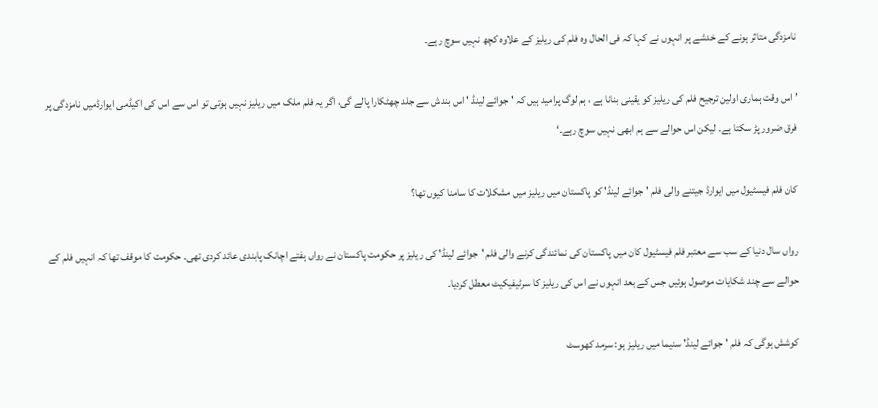نامزدگی متاثر ہونے کے خدشے پر انہوں نے کہا کہ فی الحال وہ فلم کی ریلیز کے علاوہ کچھ نہیں سوچ رہے۔

’ اس وقت ہماری اولین ترجیح فلم کی ریلیز کو یقینی بنانا ہے ، ہم لوگ پرامید ہیں کہ 'جوائے لینڈ ' اس بندش سے جلد چھٹکارا پالے گی، اگر یہ فلم ملک میں ریلیز نہیں ہوتی تو اس سے اس کی اکیڈمی ایوارڈمیں نامزدگی پر فرق ضرور پڑ سکتا ہے۔ لیکن اس حوالے سے ہم ابھی نہیں سوچ رہے۔‘

کان فلم فیسٹیول میں ایوارڈ جیتنے والی فلم 'جوائے لینڈ' کو پاکستان میں ریلیز میں مشکلات کا سامنا کیوں تھا؟

رواں سال دنیا کے سب سے معتبر فلم فیسٹیول کان میں پاکستان کی نمائندگی کرنے والی فلم 'جوائے لینڈ' کی ریلیز پر حکومت پاکستان نے رواں ہفتے اچانک پابندی عائد کردی تھی۔ حکومت کا موقف تھا کہ انہیں فلم کے حوالے سے چند شکایات موصول ہوئیں جس کے بعد انہوں نے اس کی ریلیز کا سرٹیفیکیٹ معطل کردیا۔

کوشش ہوگی کہ فلم 'جوائے لینڈ' سنیما میں ریلیز ہو: سرمد کھوسٹ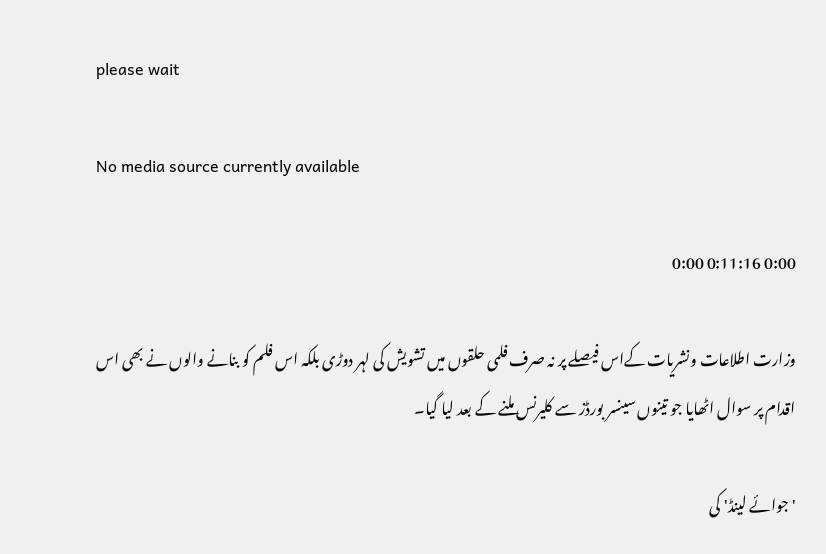please wait

No media source currently available

0:00 0:11:16 0:00

وزارت اطلاعات ونشریات کےاس فیصلے پر نہ صرف فلمی حلقوں میں تشویش کی لہر دوڑی بلکہ اس فلم کو بنانے والوں نے بھی اس اقدام پر سوال اٹھایا جو تینوں سینسر بورڈز سے کلیرنس ملنے کے بعد لیا گیا۔

'جوائے لینڈ' کی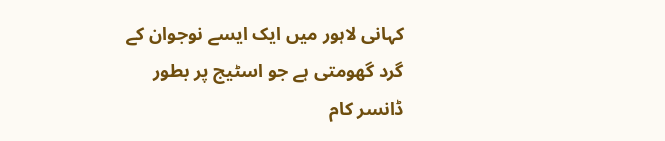کہانی لاہور میں ایک ایسے نوجوان کے گرد گھومتی ہے جو اسٹیج پر بطور ڈانسر کام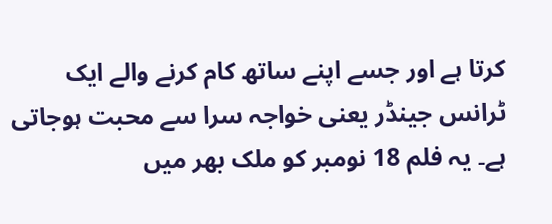کرتا ہے اور جسے اپنے ساتھ کام کرنے والے ایک ٹرانس جینڈر یعنی خواجہ سرا سے محبت ہوجاتی ہے۔ یہ فلم 18 نومبر کو ملک بھر میں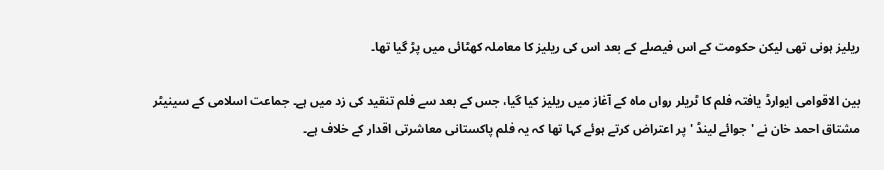ریلیز ہونی تھی لیکن حکومت کے اس فیصلے کے بعد اس کی ریلیز کا معاملہ کھٹائی میں پڑ گیا تھا۔

بین الاقوامی ایوارڈ یافتہ فلم کا ٹریلر رواں ماہ کے آغاز میں ریلیز کیا گیا، جس کے بعد سے فلم تنقید کی زد میں ہے۔ جماعت اسلامی کے سینیٹر مشتاق احمد خان نے 'جوائے لینڈ 'پر اعتراض کرتے ہوئے کہا تھا کہ یہ فلم پاکستانی معاشرتی اقدار کے خلاف ہے۔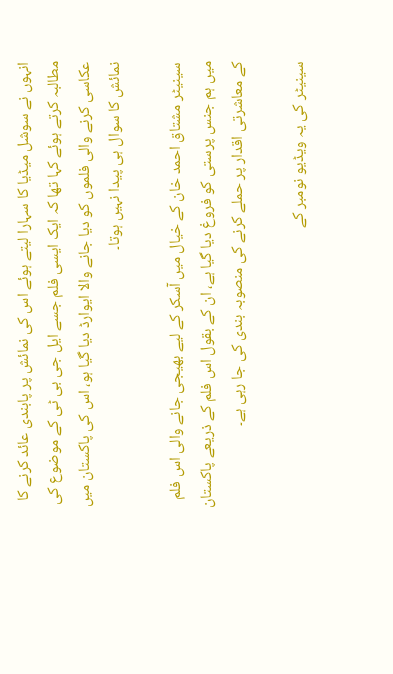انہوں نے سوشل میڈیا کا سہارا لیتے ہوئے اس کی نمائش پر پابندی عائد کرنے کا مطالبہ کرتے ہوئے کہا تھا کہ ایک ایسی فلم جسے ایل جی بی ٹی کے موضوع کی عکاسی کرنے والی فلموں کو دیا جانے والا ایوارڈ دیا گیا ہو، اس کی پاکستان میں نمائش کا سوال ہی پیدا نہیں ہوتا۔

سینیٹر مشتاق احمد خان کے خیال میں آسکر کے لیے بھیجی جانے والی اس فلم میں ہم جنس پرستی کو فروغ دیا گیا ہے، ان کے بقول اس فلم کے ذریعے پاکستان کے معاشرتی اقدار پر حملے کرنے کی منصوبہ بندی کی جا رہی ہے۔

سینیٹر کی یہ ویڈیو نومبر کے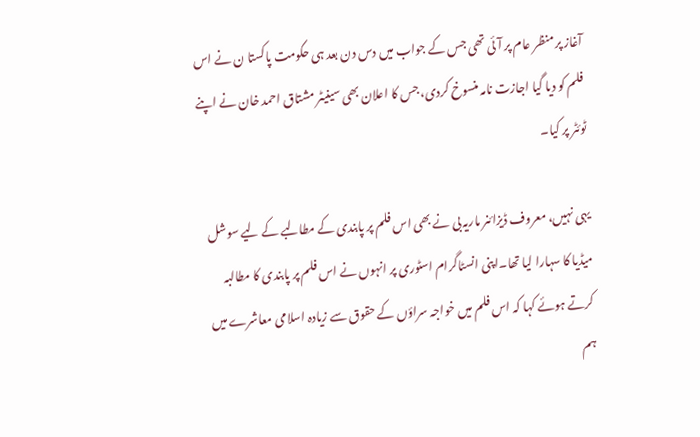آغاز پر منظر عام پر آئی تھی جس کے جواب میں دس دن بعد ہی حکومت پاکستا ن نے اس فلم کو دیا گیا اجازت نامہ منسوخ کردی، جس کا اعلان بھی سینیٹر مشتاق احمد خان نے اپنے ٹوئٹر پر کیا۔

یہی نہیں، معروف ڈیزائنر ماریہ بی نے بھی اس فلم پر پابندی کے مطالبے کے لیے سوشل میڈیا کا سہارا لیا تھا۔اپنی انسٹاگرام اسٹوری پر انہوں نے اس فلم پر پابندی کا مطالبہ کرتے ہوئے کہا کہ اس فلم میں خواجہ سراؤں کے حقوق سے زیادہ اسلامی معاشرے میں ہم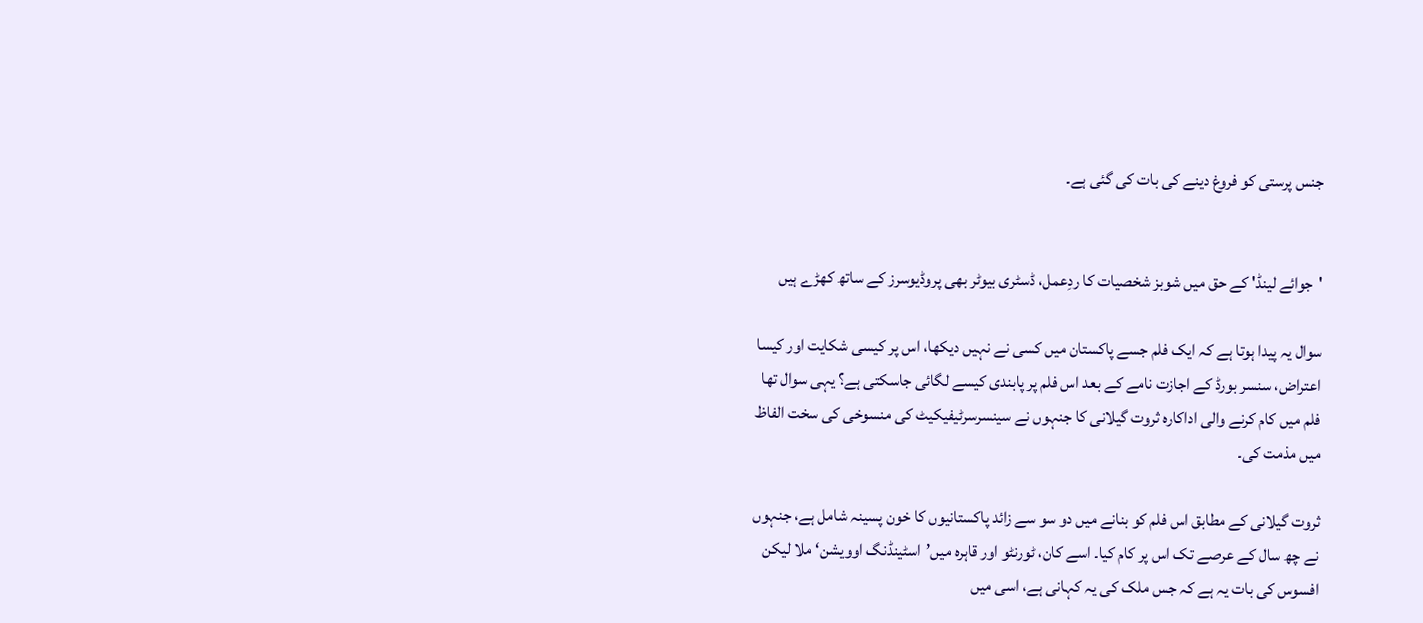جنس پرستی کو فروغ دینے کی بات کی گئی ہے۔


'جوائے لینڈ' کے حق میں شوبز شخصیات کا ردِعمل، ڈسٹری بیوٹر بھی پروڈیوسرز کے ساتھ کھڑے ہیں

سوال یہ پیدا ہوتا ہے کہ ایک فلم جسے پاکستان میں کسی نے نہیں دیکھا، اس پر کیسی شکایت اور کیسا اعتراض، سنسر بورڈ کے اجازت نامے کے بعد اس فلم پر پابندی کیسے لگائی جاسکتی ہے؟ یہی سوال تھا فلم میں کام کرنے والی اداکارہ ثروت گیلانی کا جنہوں نے سینسرسرٹیفیکیٹ کی منسوخی کی سخت الفاظ میں مذمت کی۔

ثروت گیلانی کے مطابق اس فلم کو بنانے میں دو سو سے زائد پاکستانیوں کا خون پسینہ شامل ہے، جنہوں نے چھ سال کے عرصے تک اس پر کام کیا۔ اسے کان، ٹورنٹو اور قاہرہ میں’اسٹینڈنگ اوویشن‘ ملا لیکن افسوس کی بات یہ ہے کہ جس ملک کی یہ کہانی ہے، اسی میں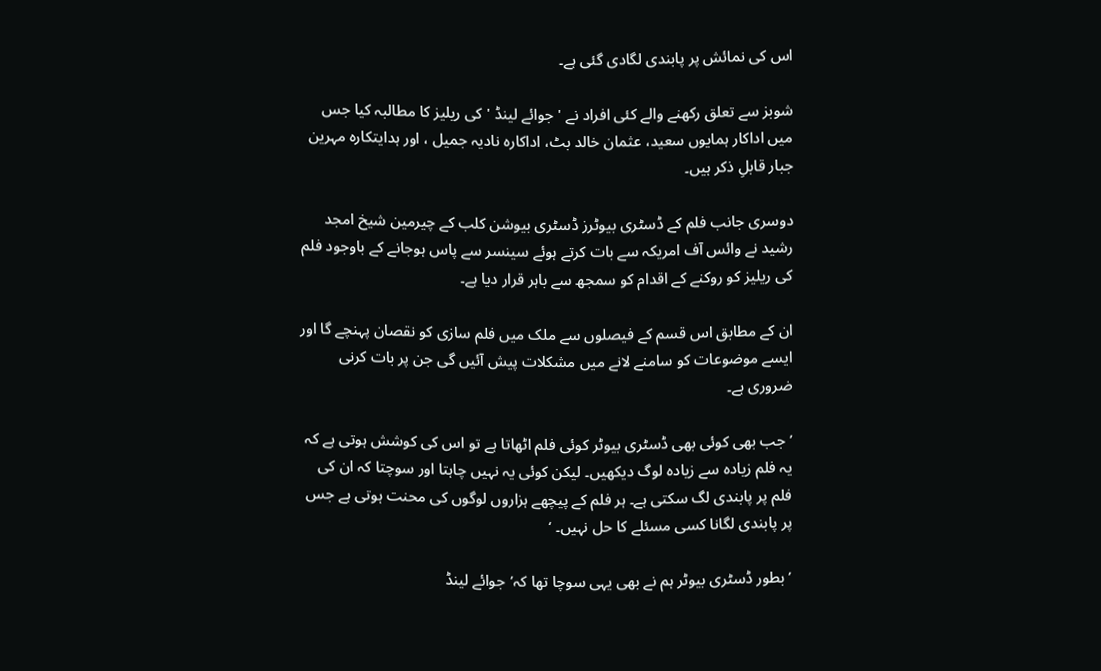اس کی نمائش پر پابندی لگادی گئی ہے۔

شوبز سے تعلق رکھنے والے کئی افراد نے 'جوائے لینڈ 'کی ریلیز کا مطالبہ کیا جس میں اداکار ہمایوں سعید، عثمان خالد بٹ، اداکارہ نادیہ جمیل ، اور ہدایتکارہ مہرین جبار قابلِ ذکر ہیں۔

دوسری جانب فلم کے ڈسٹری بیوٹرز ڈسٹری بیوشن کلب کے چیرمین شیخ امجد رشید نے وائس آف امریکہ سے بات کرتے ہوئے سینسر سے پاس ہوجانے کے باوجود فلم کی ریلیز کو روکنے کے اقدام کو سمجھ سے باہر قرار دیا ہے۔

ان کے مطابق اس قسم کے فیصلوں سے ملک میں فلم سازی کو نقصان پہنچے گا اور ایسے موضوعات کو سامنے لانے میں مشکلات پیش آئیں گی جن پر بات کرنی ضروری ہے۔

’ جب بھی کوئی بھی ڈسٹری بیوٹر کوئی فلم اٹھاتا ہے تو اس کی کوشش ہوتی ہے کہ یہ فلم زیادہ سے زیادہ لوگ دیکھیں۔ لیکن کوئی یہ نہیں چاہتا اور سوچتا کہ ان کی فلم پر پابندی لگ سکتی ہے۔ ہر فلم کے پیچھے ہزاروں لوگوں کی محنت ہوتی ہے جس پر پابندی لگانا کسی مسئلے کا حل نہیں۔ ‘

’ بطور ڈسٹری بیوٹر ہم نے بھی یہی سوچا تھا کہ’جوائے لینڈ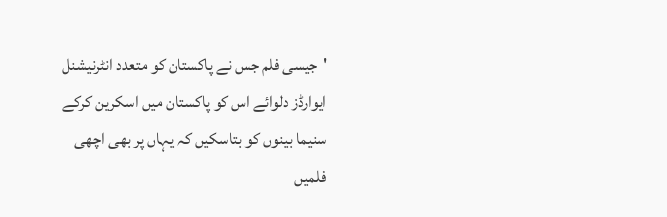'جیسی فلم جس نے پاکستان کو متعدد انٹرنیشنل ایوارڈز دلوائے اس کو پاکستان میں اسکرین کرکے سنیما بینوں کو بتاسکیں کہ یہاں پر بھی اچھی فلمیں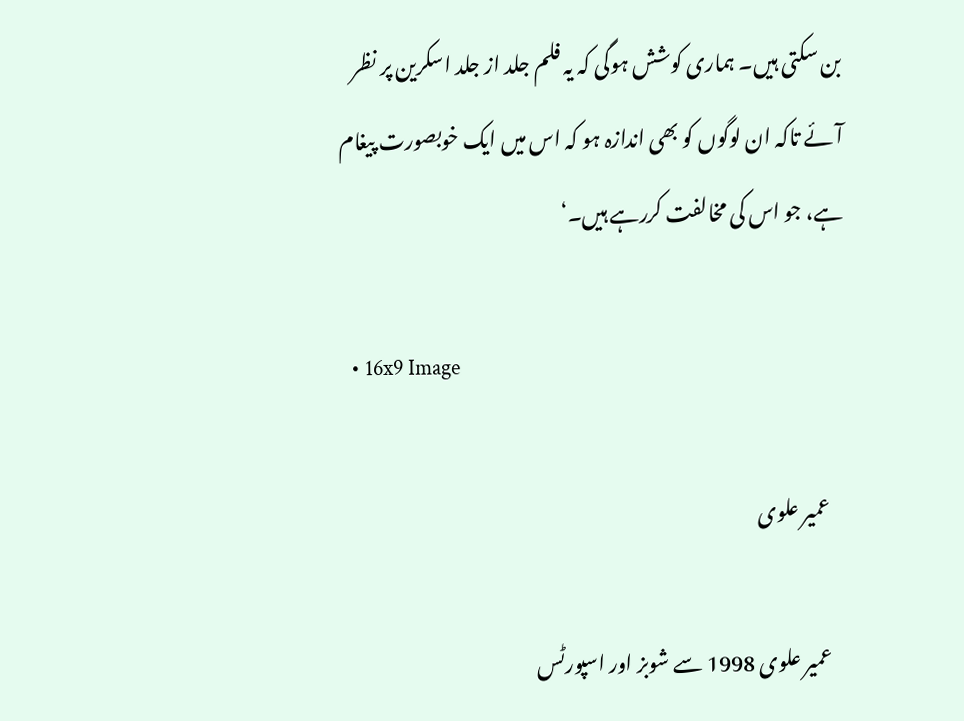بن سکتی ہیں۔ ہماری کوشش ہوگی کہ یہ فلم جلد از جلد اسکرین پر نظر آئے تاکہ ان لوگوں کو بھی اندازہ ہو کہ اس میں ایک خوبصورت پیغام ہے، جو اس کی مخالفت کررہے ہیں۔‘

  • 16x9 Image

    عمیر علوی

    عمیر علوی 1998 سے شوبز اور اسپورٹس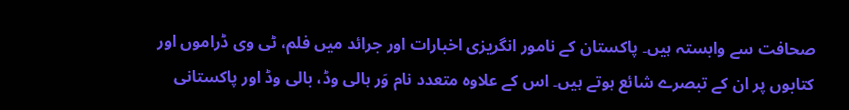صحافت سے وابستہ ہیں۔ پاکستان کے نامور انگریزی اخبارات اور جرائد میں فلم، ٹی وی ڈراموں اور کتابوں پر ان کے تبصرے شائع ہوتے ہیں۔ اس کے علاوہ متعدد نام وَر ہالی وڈ، بالی وڈ اور پاکستانی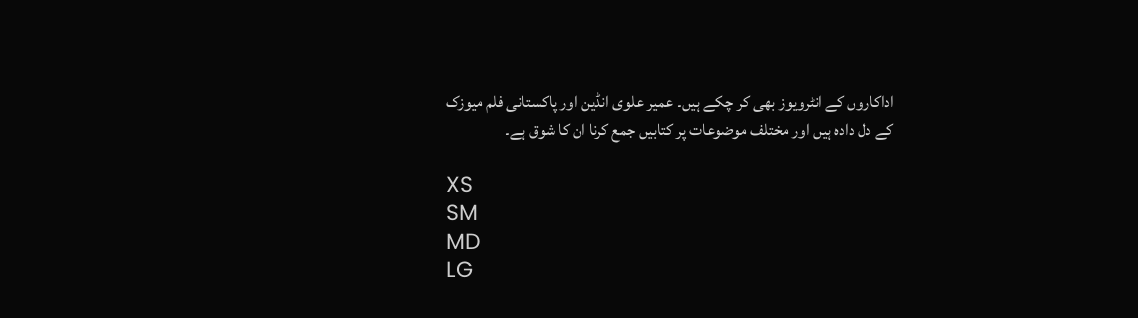اداکاروں کے انٹرویوز بھی کر چکے ہیں۔ عمیر علوی انڈین اور پاکستانی فلم میوزک کے دل دادہ ہیں اور مختلف موضوعات پر کتابیں جمع کرنا ان کا شوق ہے۔

XS
SM
MD
LG